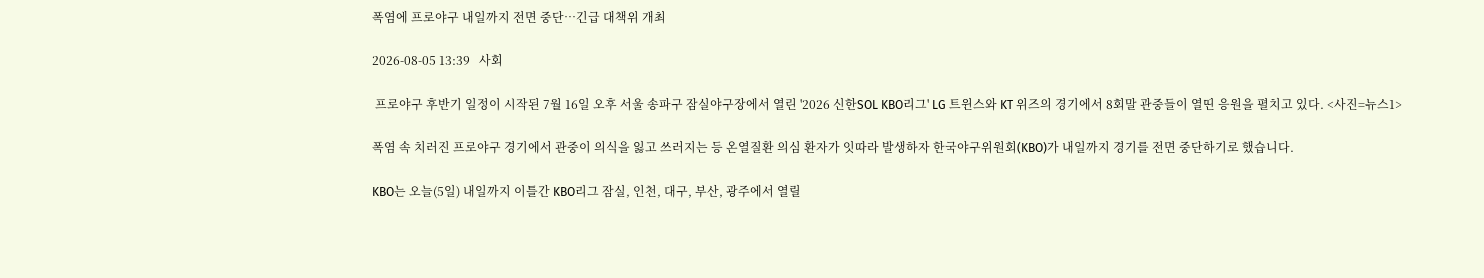폭염에 프로야구 내일까지 전면 중단…긴급 대책위 개최

2026-08-05 13:39   사회

 프로야구 후반기 일정이 시작된 7월 16일 오후 서울 송파구 잠실야구장에서 열린 '2026 신한SOL KBO리그' LG 트윈스와 KT 위즈의 경기에서 8회말 관중들이 열띤 응원을 펼치고 있다. <사진=뉴스1>

폭염 속 치러진 프로야구 경기에서 관중이 의식을 잃고 쓰러지는 등 온열질환 의심 환자가 잇따라 발생하자 한국야구위원회(KBO)가 내일까지 경기를 전면 중단하기로 했습니다.

KBO는 오늘(5일) 내일까지 이틀간 KBO리그 잠실, 인천, 대구, 부산, 광주에서 열릴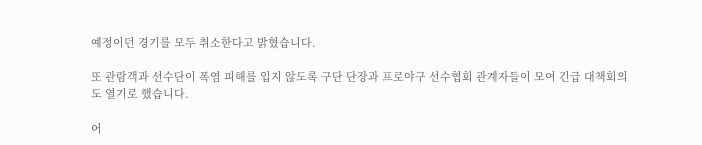예정이던 경기를 모두 취소한다고 밝혔습니다.

또 관람객과 선수단이 폭염 피해를 입지 않도록 구단 단장과 프로야구 선수협회 관계자들이 모여 긴급 대책회의도 열기로 했습니다.

어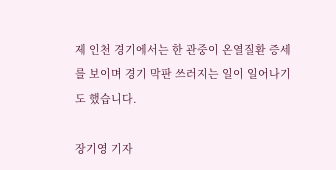제 인천 경기에서는 한 관중이 온열질환 증세를 보이며 경기 막판 쓰러지는 일이 일어나기도 했습니다.

장기영 기자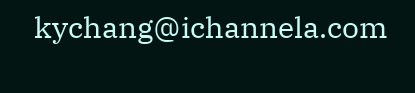kychang@ichannela.com